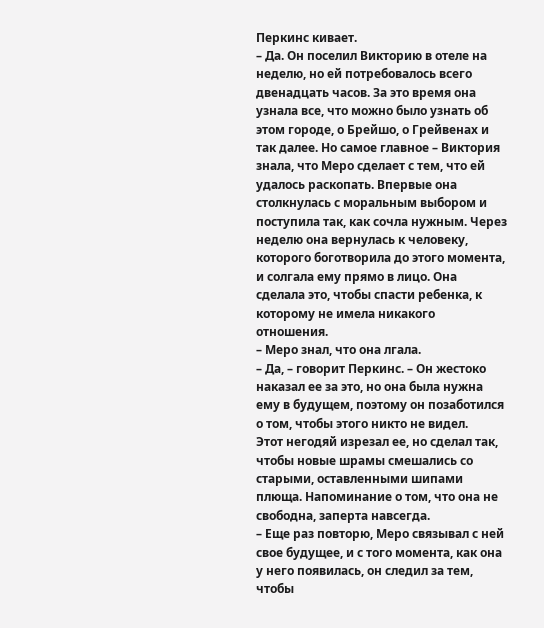Перкинс кивает.
– Да. Он поселил Викторию в отеле на неделю, но ей потребовалось всего двенадцать часов. За это время она узнала все, что можно было узнать об этом городе, о Брейшо, о Грейвенах и так далее. Но самое главное – Виктория знала, что Меро сделает с тем, что ей удалось раскопать. Впервые она столкнулась с моральным выбором и поступила так, как сочла нужным. Через неделю она вернулась к человеку, которого боготворила до этого момента, и солгала ему прямо в лицо. Она сделала это, чтобы спасти ребенка, к которому не имела никакого отношения.
– Меро знал, что она лгала.
– Да, – говорит Перкинс. – Он жестоко наказал ее за это, но она была нужна ему в будущем, поэтому он позаботился о том, чтобы этого никто не видел.
Этот негодяй изрезал ее, но сделал так, чтобы новые шрамы смешались со старыми, оставленными шипами плюща. Напоминание о том, что она не свободна, заперта навсегда.
– Еще раз повторю, Меро связывал с ней свое будущее, и с того момента, как она у него появилась, он следил за тем, чтобы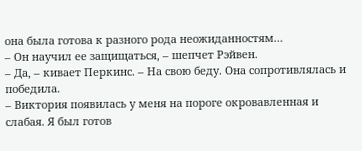она была готова к разного рода неожиданностям…
– Он научил ее защищаться, – шепчет Рэйвен.
– Да, – кивает Перкинс. – На свою беду. Она сопротивлялась и победила.
– Виктория появилась у меня на пороге окровавленная и слабая. Я был готов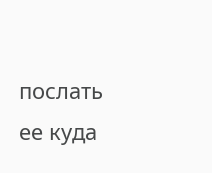послать ее куда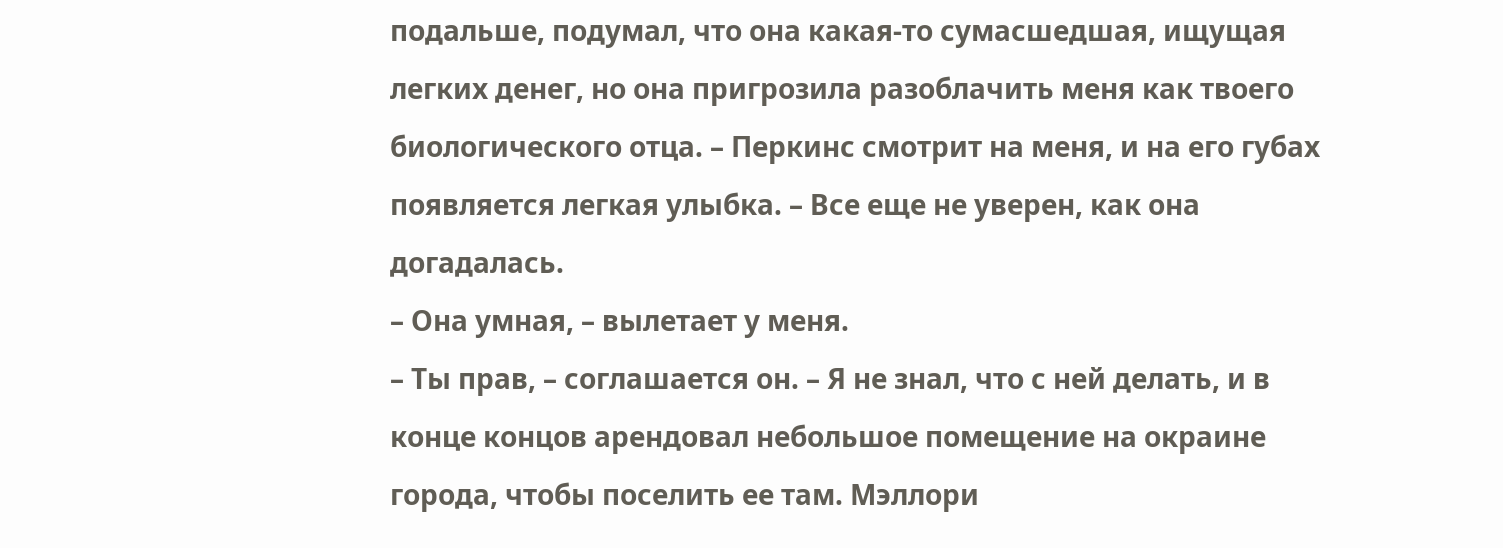подальше, подумал, что она какая-то сумасшедшая, ищущая легких денег, но она пригрозила разоблачить меня как твоего биологического отца. – Перкинс смотрит на меня, и на его губах появляется легкая улыбка. – Все еще не уверен, как она догадалась.
– Она умная, – вылетает у меня.
– Ты прав, – соглашается он. – Я не знал, что с ней делать, и в конце концов арендовал небольшое помещение на окраине города, чтобы поселить ее там. Мэллори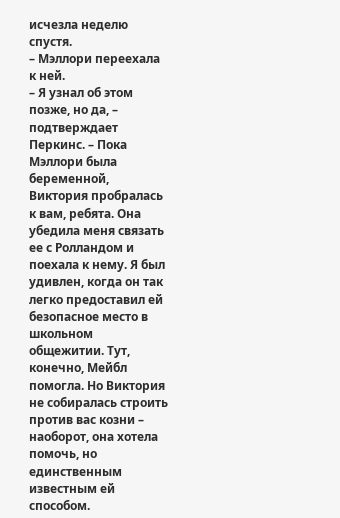исчезла неделю спустя.
– Мэллори переехала к ней.
– Я узнал об этом позже, но да, – подтверждает Перкинс. – Пока Мэллори была беременной, Виктория пробралась к вам, ребята. Она убедила меня связать ее с Ролландом и поехала к нему. Я был удивлен, когда он так легко предоставил ей безопасное место в школьном общежитии. Тут, конечно, Мейбл помогла. Но Виктория не собиралась строить против вас козни – наоборот, она хотела помочь, но единственным известным ей способом.